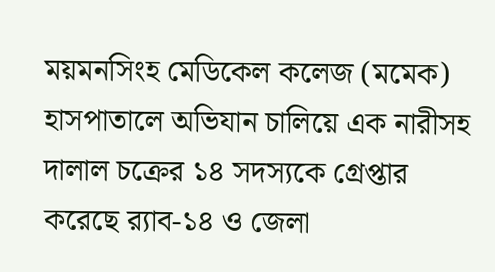ময়মনসিংহ মেডিকেল কলেজ (মমেক) হাসপাতালে অভিযান চালিয়ে এক নারীসহ দালাল চক্রের ১৪ সদস্যকে গ্রেপ্তার করেছে র‌্যাব-১৪ ও জেলা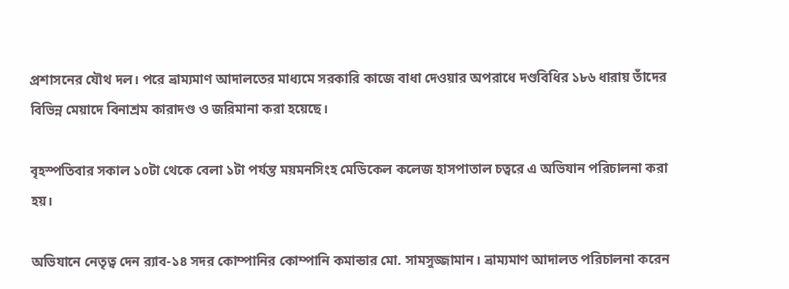প্রশাসনের যৌথ দল। পরে ভ্রাম্যমাণ আদালতের মাধ্যমে সরকারি কাজে বাধা দেওয়ার অপরাধে দণ্ডবিধির ১৮৬ ধারায় তাঁদের বিভিন্ন মেয়াদে বিনাশ্রম কারাদণ্ড ও জরিমানা করা হয়েছে।

বৃহস্পতিবার সকাল ১০টা থেকে বেলা ১টা পর্যন্ত ময়মনসিংহ মেডিকেল কলেজ হাসপাতাল চত্বরে এ অভিযান পরিচালনা করা হয়।

অভিযানে নেতৃত্ব দেন র‌্যাব-১৪ সদর কোম্পানির কোম্পানি কমান্ডার মো. সামসুজ্জামান। ভ্রাম্যমাণ আদালত পরিচালনা করেন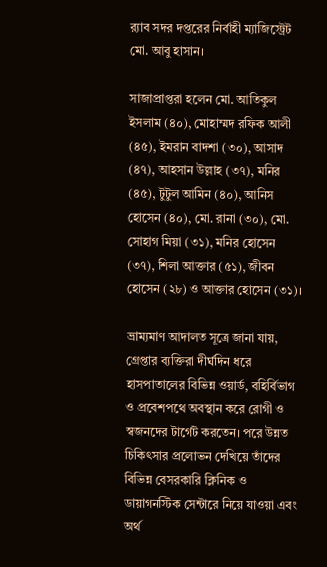র‌্যাব সদর দপ্তরের নির্বাহী ম্যাজিস্ট্রেট মো. আবু হাসান।

সাজাপ্রাপ্তরা হলেন মো. আতিকুল ইসলাম (৪০), মোহাম্মদ রফিক আলী (৪৫), ইমরান বাদশা (৩০), আসাদ (৪৭), আহসান উল্লাহ (৩৭), মনির (৪৫), টুটুল আমিন (৪০), আনিস হোসেন (৪০), মো. রানা (৩০), মো. সোহাগ মিয়া (৩১), মনির হোসেন (৩৭), শিলা আক্তার (৫১), জীবন হোসেন (২৮) ও আক্তার হোসেন (৩১)।

ভ্রাম্যমাণ আদালত সূত্রে জানা যায়, গ্রেপ্তার ব্যক্তিরা দীর্ঘদিন ধরে হাসপাতালের বিভিন্ন ওয়ার্ড, বহির্বিভাগ ও প্রবেশপথে অবস্থান করে রোগী ও স্বজনদের টার্গেট করতেন। পরে উন্নত চিকিৎসার প্রলোভন দেখিয়ে তাঁদের বিভিন্ন বেসরকারি ক্লিনিক ও ডায়াগনস্টিক সেন্টারে নিয়ে যাওয়া এবং অর্থ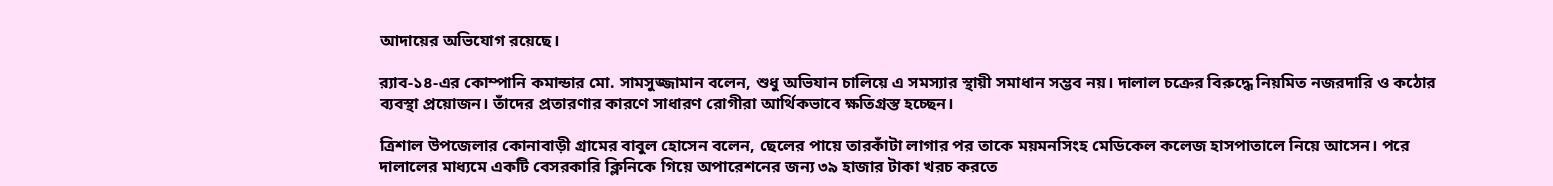আদায়ের অভিযোগ রয়েছে।

র‌্যাব-১৪-এর কোম্পানি কমান্ডার মো. সামসুজ্জামান বলেন, শুধু অভিযান চালিয়ে এ সমস্যার স্থায়ী সমাধান সম্ভব নয়। দালাল চক্রের বিরুদ্ধে নিয়মিত নজরদারি ও কঠোর ব্যবস্থা প্রয়োজন। তাঁদের প্রতারণার কারণে সাধারণ রোগীরা আর্থিকভাবে ক্ষতিগ্রস্ত হচ্ছেন।

ত্রিশাল উপজেলার কোনাবাড়ী গ্রামের বাবুল হোসেন বলেন, ছেলের পায়ে তারকাঁটা লাগার পর তাকে ময়মনসিংহ মেডিকেল কলেজ হাসপাতালে নিয়ে আসেন। পরে দালালের মাধ্যমে একটি বেসরকারি ক্লিনিকে গিয়ে অপারেশনের জন্য ৩৯ হাজার টাকা খরচ করতে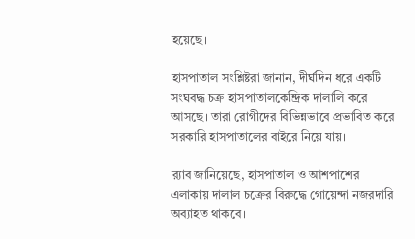হয়েছে।

হাসপাতাল সংশ্লিষ্টরা জানান, দীর্ঘদিন ধরে একটি সংঘবদ্ধ চক্র হাসপাতালকেন্দ্রিক দালালি করে আসছে। তারা রোগীদের বিভিন্নভাবে প্রভাবিত করে সরকারি হাসপাতালের বাইরে নিয়ে যায়।

র‌্যাব জানিয়েছে, হাসপাতাল ও আশপাশের এলাকায় দালাল চক্রের বিরুদ্ধে গোয়েন্দা নজরদারি অব্যাহত থাকবে।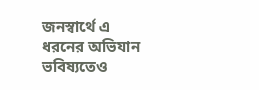জনস্বার্থে এ ধরনের অভিযান ভবিষ্যতেও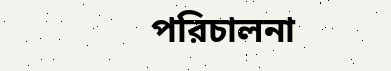পরিচালনা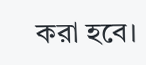করা হবে।